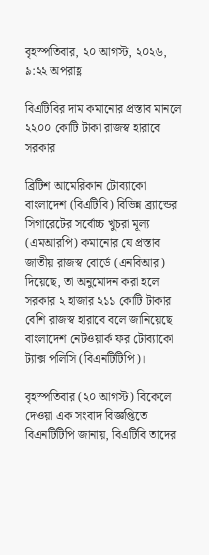বৃহস্পতিবার, ২০ আগস্ট, ২০২৬, ৯:২২ অপরাহ্ণ

বিএটিবির দাম কমানোর প্রস্তাব মানলে ২২০০ কোটি টাকা রাজস্ব হারাবে সরকার

ব্রিটিশ আমেরিকান টোব্যাকো বাংলাদেশ (বিএটিবি) বিভিন্ন ব্র্যান্ডের সিগারেটের সর্বোচ্চ খুচরা মূল্য (এমআরপি) কমানোর যে প্রস্তাব জাতীয় রাজস্ব বোর্ডে (এনবিআর) দিয়েছে, তা অনুমোদন করা হলে সরকার ২ হাজার ২১১ কোটি টাকার বেশি রাজস্ব হারাবে বলে জানিয়েছে বাংলাদেশ নেটওয়ার্ক ফর টোব্যাকো ট্যাক্স পলিসি (বিএনটিটিপি)।

বৃহস্পতিবার (২০ আগস্ট) বিকেলে দেওয়া এক সংবাদ বিজ্ঞপ্তিতে বিএনটিটিপি জানায়, বিএটিবি তাদের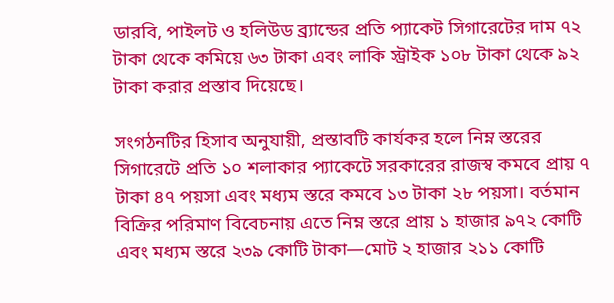ডারবি, পাইলট ও হলিউড ব্র্যান্ডের প্রতি প্যাকেট সিগারেটের দাম ৭২ টাকা থেকে কমিয়ে ৬৩ টাকা এবং লাকি স্ট্রাইক ১০৮ টাকা থেকে ৯২ টাকা করার প্রস্তাব দিয়েছে।

সংগঠনটির হিসাব অনুযায়ী, প্রস্তাবটি কার্যকর হলে নিম্ন স্তরের সিগারেটে প্রতি ১০ শলাকার প্যাকেটে সরকারের রাজস্ব কমবে প্রায় ৭ টাকা ৪৭ পয়সা এবং মধ্যম স্তরে কমবে ১৩ টাকা ২৮ পয়সা। বর্তমান বিক্রির পরিমাণ বিবেচনায় এতে নিম্ন স্তরে প্রায় ১ হাজার ৯৭২ কোটি এবং মধ্যম স্তরে ২৩৯ কোটি টাকা—মোট ২ হাজার ২১১ কোটি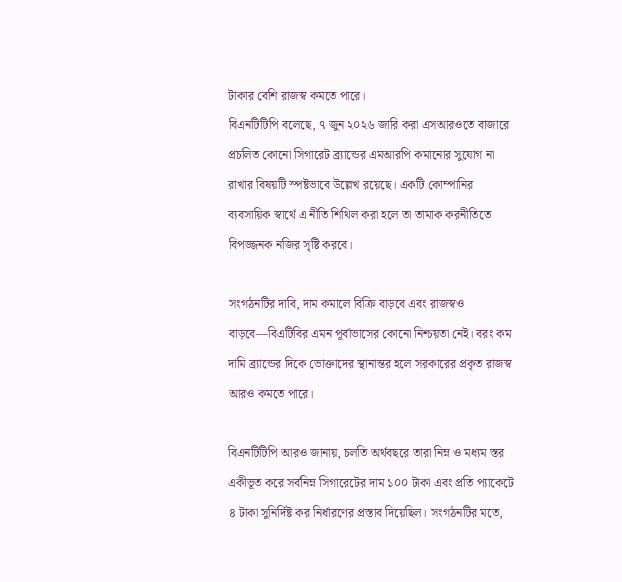টাকার বেশি রাজস্ব কমতে পারে।
বিএনটিটিপি বলেছে, ৭ জুন ২০২৬ জারি করা এসআরওতে বাজারে প্রচলিত কোনো সিগারেট ব্র্যান্ডের এমআরপি কমানোর সুযোগ না রাখার বিষয়টি স্পষ্টভাবে উল্লেখ রয়েছে। একটি কোম্পানির ব্যবসায়িক স্বার্থে এ নীতি শিথিল করা হলে তা তামাক করনীতিতে বিপজ্জনক নজির সৃষ্টি করবে।

সংগঠনটির দাবি, দাম কমালে বিক্রি বাড়বে এবং রাজস্বও বাড়বে—বিএটিবির এমন পূর্বাভাসের কোনো নিশ্চয়তা নেই। বরং কম দামি ব্র্যান্ডের দিকে ভোক্তাদের স্থানান্তর হলে সরকারের প্রকৃত রাজস্ব আরও কমতে পারে।

বিএনটিটিপি আরও জানায়, চলতি অর্থবছরে তারা নিম্ন ও মধ্যম স্তর একীভূত করে সর্বনিম্ন সিগারেটের দাম ১০০ টাকা এবং প্রতি প্যাকেটে ৪ টাকা সুনির্দিষ্ট কর নির্ধারণের প্রস্তাব দিয়েছিল। সংগঠনটির মতে,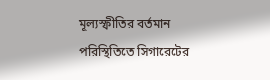মূল্যস্ফীতির বর্তমান পরিস্থিতিতে সিগারেটের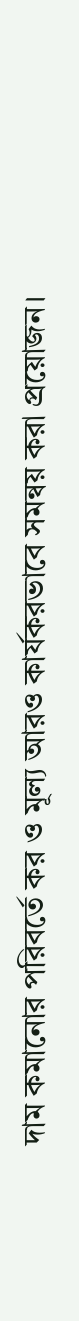দাম কমানোর পরিবর্তে কর ও মূল্য আরও কার্যকরভাবে সমন্বয় করা প্রয়োজন।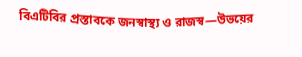বিএটিবির প্রস্তাবকে জনস্বাস্থ্য ও রাজস্ব—উভয়ের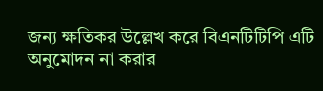জন্য ক্ষতিকর উল্লেখ করে বিএনটিটিপি এটি অনুমোদন না করার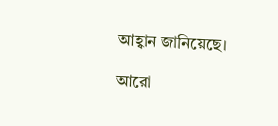আহ্বান জানিয়েছে।

আরো